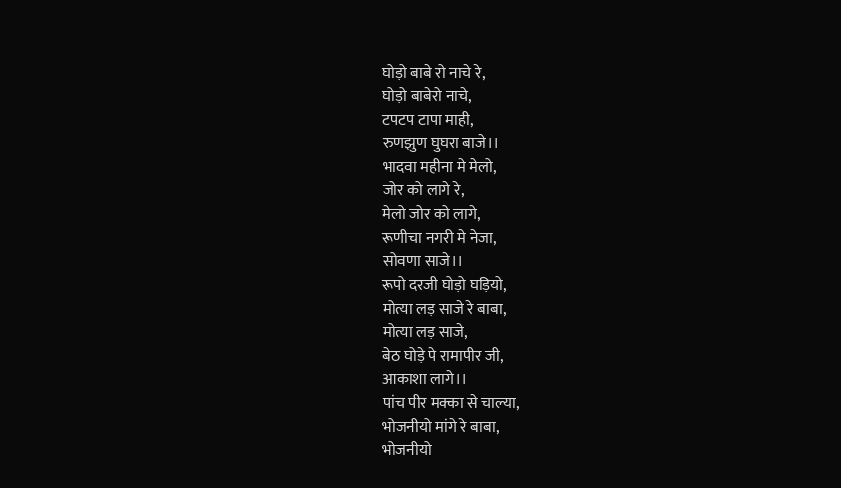घोड़ो बाबे रो नाचे रे,
घोड़ो बाबेरो नाचे,
टपटप टापा माही,
रुणझुण घुघरा बाजे।।
भादवा महीना मे मेलो,
जोर को लागे रे,
मेलो जोर को लागे,
रूणीचा नगरी मे नेजा,
सोवणा साजे।।
रूपो दरजी घोड़ो घड़ियो,
मोत्या लड़ साजे रे बाबा,
मोत्या लड़ साजे,
बेठ घोड़े पे रामापीर जी,
आकाशा लागे।।
पांच पीर मक्का से चाल्या,
भोजनीयो मांगे रे बाबा,
भोजनीयो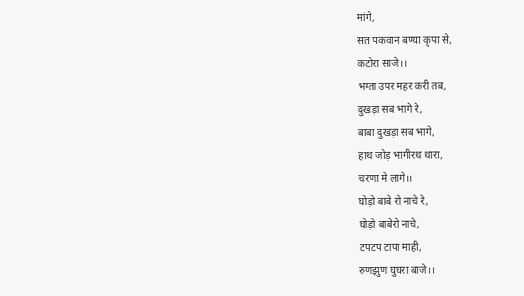मांगे,
सत पकवान बण्या कृपा से,
कटोरा साजे।।
भग्ता उपर महर करी तब,
दुखड़ा सब भागे रे,
बाबा दुखड़ा सब भागे,
हाथ जोड़ भागीरथ थारा,
चरणा मे लागे।।
घोड़ो बाबे रो नाचे रे,
घोड़ो बाबेरो नाचे,
टपटप टापा माही,
रुणझुण घुघरा बाजे।।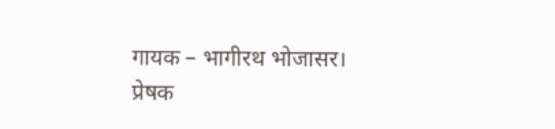गायक – भागीरथ भोजासर।
प्रेषक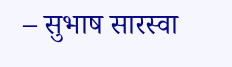– सुभाष सारस्वा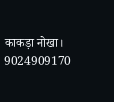काकड़ा नोखा।
9024909170